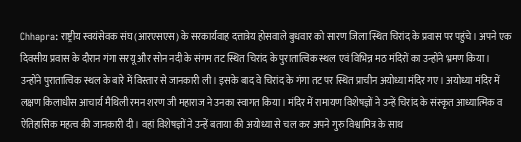Chhapra: राष्ट्रीय स्वयंसेवक संघ (आरएसएस) के सरकार्यवाह दत्तात्रेय होसवाले बुधवार को सारण जिला स्थित चिरांद के प्रवास पर पहुंचे। अपने एक दिवसीय प्रवास के दौरान गंगा सरयू और सोन नदी के संगम तट स्थित चिरांद के पुरातात्विक स्थल एवं विभिन्न मठ मंदिरों का उन्होंने भ्रमण किया।
उन्होंने पुरातात्विक स्थल के बारे में विस्तार से जानकारी ली। इसके बाद वे चिरांद के गंगा तट पर स्थित प्राचीन अयोध्या मंदिर गए। अयोध्या मंदिर में लक्षण किलाधीस आचार्य मैथिली रमन शरण जी महाराज ने उनका स्वागत किया। मंदिर में रामायण विशेषज्ञों ने उन्हें चिरांद के संस्कृत आध्यात्मिक व ऐतिहासिक महत्व की जानकारी दी। वहां विशेषज्ञों ने उन्हें बताया की अयोध्या से चल कर अपने गुरु विश्वामित्र के साथ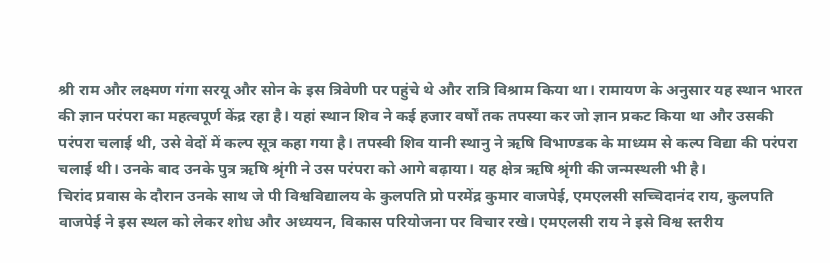श्री राम और लक्ष्मण गंगा सरयू और सोन के इस त्रिवेणी पर पहुंचे थे और रात्रि विश्राम किया था। रामायण के अनुसार यह स्थान भारत की ज्ञान परंपरा का महत्वपूर्ण केंद्र रहा है। यहां स्थान शिव ने कई हजार वर्षों तक तपस्या कर जो ज्ञान प्रकट किया था और उसकी परंपरा चलाई थी, उसे वेदों में कल्प सूत्र कहा गया है। तपस्वी शिव यानी स्थानु ने ऋषि विभाण्डक के माध्यम से कल्प विद्या की परंपरा चलाई थी। उनके बाद उनके पुत्र ऋषि श्रृंगी ने उस परंपरा को आगे बढ़ाया। यह क्षेत्र ऋषि श्रृंगी की जन्मस्थली भी है।
चिरांद प्रवास के दौरान उनके साथ जे पी विश्वविद्यालय के कुलपति प्रो परमेंद्र कुमार वाजपेई, एमएलसी सच्चिदानंद राय, कुलपति वाजपेई ने इस स्थल को लेकर शोध और अध्ययन, विकास परियोजना पर विचार रखे। एमएलसी राय ने इसे विश्व स्तरीय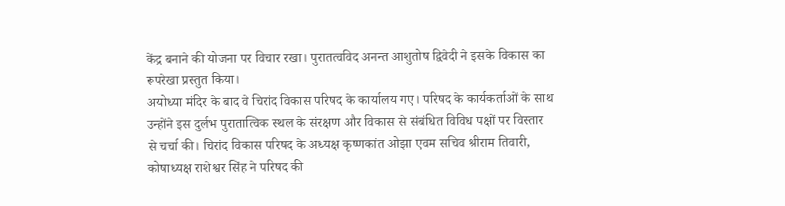केंद्र बनाने की योजना पर विचार रखा। पुरातत्वविद अनन्त आशुतोष द्विवेदी ने इसके विकास का रूपरेखा प्रस्तुत किया।
अयोध्या मंदिर के बाद वे चिरांद विकास परिषद के कार्यालय गए। परिषद के कार्यकर्ताओं के साथ उन्होंने इस दुर्लभ पुरातात्विक स्थल के संरक्षण और विकास से संबंधित विविध पक्षों पर विस्तार से चर्चा की। चिरांद विकास परिषद के अध्यक्ष कृष्णकांत ओझा एवम सचिव श्रीराम तिवारी, कोषाध्यक्ष राशेश्वर सिंह ने परिषद की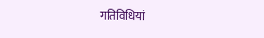गतिविधियां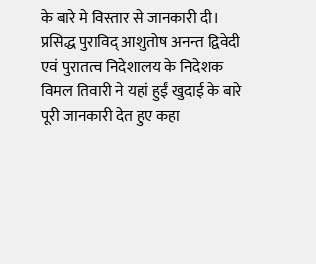के बारे मे विस्तार से जानकारी दी। प्रसिद्ध पुराविद् आशुतोष अनन्त द्विवेदी एवं पुरातत्व निदेशालय के निदेशक विमल तिवारी ने यहां हुईं खुदाई के बारे पूरी जानकारी देत हुए कहा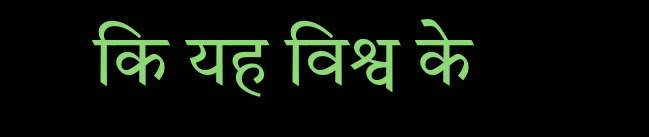कि यह विश्व के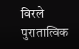विरले पुरातात्विक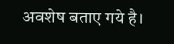अवशेष बताए गये है।